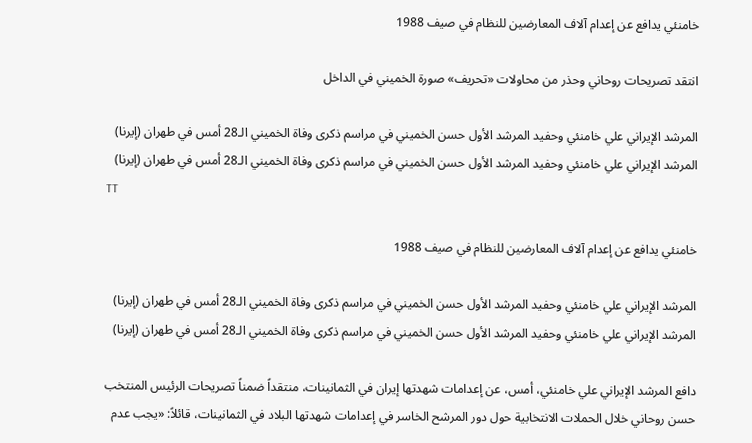خامنئي يدافع عن إعدام آلاف المعارضين للنظام في صيف 1988

انتقد تصريحات روحاني وحذر من محاولات «تحريف» صورة الخميني في الداخل

المرشد الإيراني علي خامنئي وحفيد المرشد الأول حسن الخميني في مراسم ذكرى وفاة الخميني الـ28 أمس في طهران (إيرنا)
المرشد الإيراني علي خامنئي وحفيد المرشد الأول حسن الخميني في مراسم ذكرى وفاة الخميني الـ28 أمس في طهران (إيرنا)
TT

خامنئي يدافع عن إعدام آلاف المعارضين للنظام في صيف 1988

المرشد الإيراني علي خامنئي وحفيد المرشد الأول حسن الخميني في مراسم ذكرى وفاة الخميني الـ28 أمس في طهران (إيرنا)
المرشد الإيراني علي خامنئي وحفيد المرشد الأول حسن الخميني في مراسم ذكرى وفاة الخميني الـ28 أمس في طهران (إيرنا)

دافع المرشد الإيراني علي خامنئي، أمس، عن إعدامات شهدتها إيران في الثمانينات، منتقداً ضمناً تصريحات الرئيس المنتخب حسن روحاني خلال الحملات الانتخابية حول دور المرشح الخاسر في إعدامات شهدتها البلاد في الثمانينات، قائلاً: «يجب عدم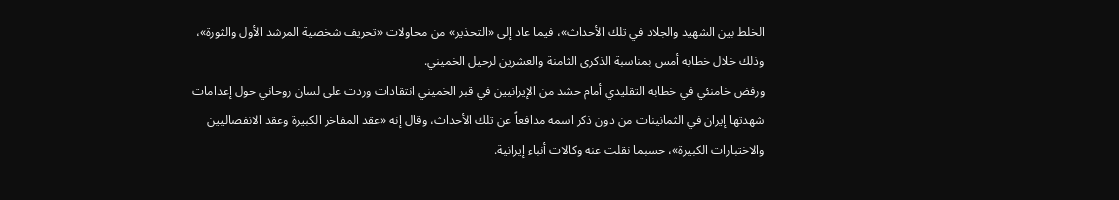الخلط بين الشهيد والجلاد في تلك الأحداث»، فيما عاد إلى «التحذير» من محاولات «تحريف شخصية المرشد الأول والثورة»، وذلك خلال خطابه أمس بمناسبة الذكرى الثامنة والعشرين لرحيل الخميني.
ورفض خامنئي في خطابه التقليدي أمام حشد من الإيرانيين في قبر الخميني انتقادات وردت على لسان روحاني حول إعدامات شهدتها إيران في الثمانينات من دون ذكر اسمه مدافعاً عن تلك الأحداث، وقال إنه «عقد المفاخر الكبيرة وعقد الانفصاليين والاختبارات الكبيرة»، حسبما نقلت عنه وكالات أنباء إيرانية.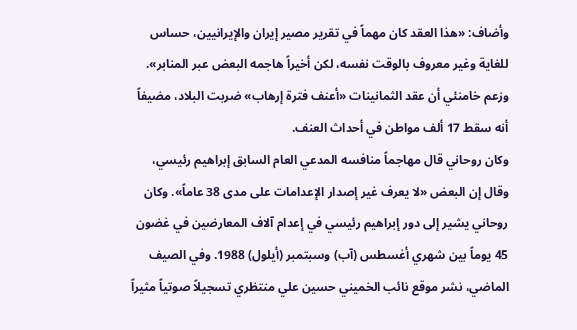وأضاف: «هذا العقد كان مهماً في تقرير مصير إيران والإيرانيين، حساس للغاية وغير معروف بالوقت نفسه، لكن أخيراً هاجمه البعض عبر المنابر». وزعم خامنئي أن عقد الثمانينات «أعنف فترة إرهاب» ضربت البلاد، مضيفاً أنه سقط 17 ألف مواطن في أحداث العنف.
وكان روحاني قال مهاجماً منافسه المدعي العام السابق إبراهيم رئيسي، وقال إن البعض «لا يعرف غير إصدار الإعدامات على مدى 38 عاماً». وكان روحاني يشير إلى دور إبراهيم رئيسي في إعدام آلاف المعارضين في غضون 45 يوماً بين شهري أغسطس (آب) وسبتمبر (أيلول) 1988. وفي الصيف الماضي، نشر موقع نائب الخميني حسين علي منتظري تسجيلاً صوتياً مثيراً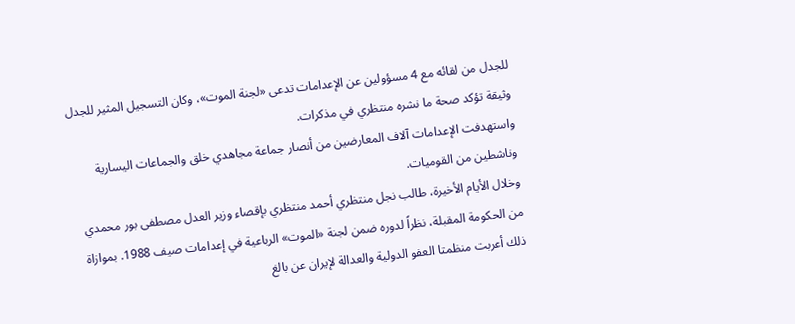للجدل من لقائه مع 4 مسؤولين عن الإعدامات تدعى «لجنة الموت»، وكان التسجيل المثير للجدل وثيقة تؤكد صحة ما نشره منتظري في مذكرات.
واستهدفت الإعدامات آلاف المعارضين من أنصار جماعة مجاهدي خلق والجماعات اليسارية وناشطين من القوميات.
وخلال الأيام الأخيرة، طالب نجل منتظري أحمد منتظري بإقصاء وزير العدل مصطفى بور محمدي من الحكومة المقبلة، نظراً لدوره ضمن لجنة «الموت» الرباعية في إعدامات صيف 1988. بموازاة ذلك أعربت منظمتا العفو الدولية والعدالة لإيران عن بالغ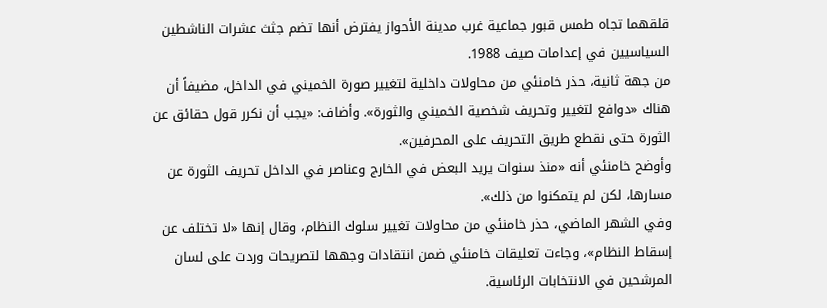قلقهما تجاه طمس قبور جماعية غرب مدينة الأحواز يفترض أنها تضم جثث عشرات الناشطين السياسيين في إعدامات صيف 1988.
من جهة ثانية، حذر خامنئي من محاولات داخلية لتغيير صورة الخميني في الداخل، مضيفاً أن هناك «دوافع لتغيير وتحريف شخصية الخميني والثورة». وأضاف: «يجب أن نكرر قول حقائق عن الثورة حتى نقطع طريق التحريف على المحرفين».
وأوضح خامنئي أنه «منذ سنوات يريد البعض في الخارج وعناصر في الداخل تحريف الثورة عن مسارها، لكن لم يتمكنوا من ذلك».
وفي الشهر الماضي، حذر خامنئي من محاولات تغيير سلوك النظام، وقال إنها «لا تختلف عن إسقاط النظام»، وجاءت تعليقات خامنئي ضمن انتقادات وجهها لتصريحات وردت على لسان المرشحين في الانتخابات الرئاسية.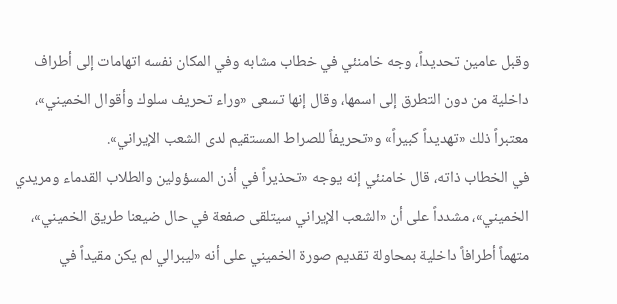وقبل عامين تحديداً، وجه خامنئي في خطاب مشابه وفي المكان نفسه اتهامات إلى أطراف داخلية من دون التطرق إلى اسمها، وقال إنها تسعى «وراء تحريف سلوك وأقوال الخميني»، معتبراً ذلك «تهديداً كبيراً» و«تحريفاً للصراط المستقيم لدى الشعب الإيراني».
في الخطاب ذاته، قال خامنئي إنه يوجه «تحذيراً في أذن المسؤولين والطلاب القدماء ومريدي الخميني»، مشدداً على أن «الشعب الإيراني سيتلقى صفعة في حال ضيعنا طريق الخميني»، متهماً أطرافاً داخلية بمحاولة تقديم صورة الخميني على أنه «ليبرالي لم يكن مقيداً في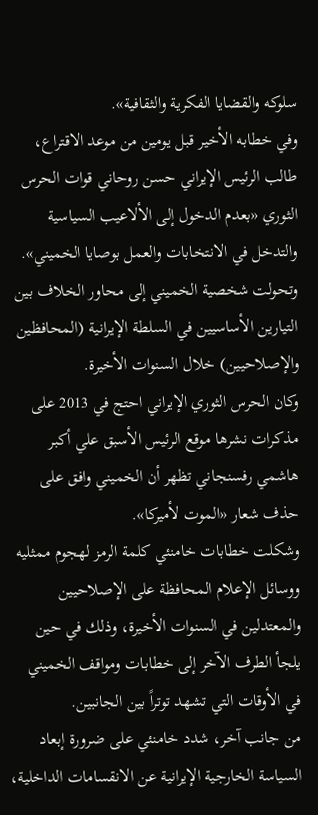سلوكه والقضايا الفكرية والثقافية».
وفي خطابه الأخير قبل يومين من موعد الاقتراع، طالب الرئيس الإيراني حسن روحاني قوات الحرس الثوري «بعدم الدخول إلى الألاعيب السياسية والتدخل في الانتخابات والعمل بوصايا الخميني».
وتحولت شخصية الخميني إلى محاور الخلاف بين التيارين الأساسيين في السلطة الإيرانية (المحافظين والإصلاحيين) خلال السنوات الأخيرة.
وكان الحرس الثوري الإيراني احتج في 2013 على مذكرات نشرها موقع الرئيس الأسبق علي أكبر هاشمي رفسنجاني تظهر أن الخميني وافق على حذف شعار «الموت لأميركا».
وشكلت خطابات خامنئي كلمة الرمز لهجوم ممثليه ووسائل الإعلام المحافظة على الإصلاحيين والمعتدلين في السنوات الأخيرة، وذلك في حين يلجأ الطرف الآخر إلى خطابات ومواقف الخميني في الأوقات التي تشهد توتراً بين الجانبين.
من جانب آخر، شدد خامنئي على ضرورة إبعاد السياسة الخارجية الإيرانية عن الانقسامات الداخلية،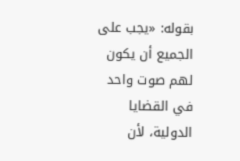بقوله: «يجب على الجميع أن يكون لهم صوت واحد في القضايا الدولية، لأن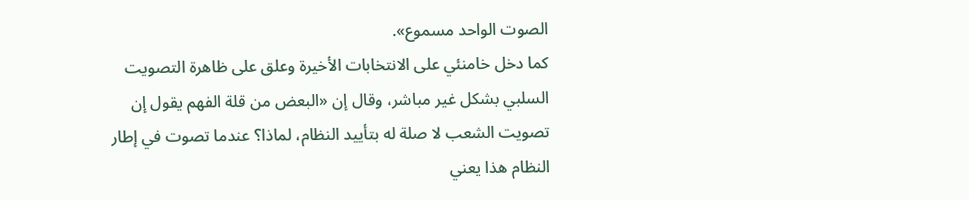الصوت الواحد مسموع».
كما دخل خامنئي على الانتخابات الأخيرة وعلق على ظاهرة التصويت السلبي بشكل غير مباشر، وقال إن «البعض من قلة الفهم يقول إن تصويت الشعب لا صلة له بتأييد النظام، لماذا؟ عندما تصوت في إطار النظام هذا يعني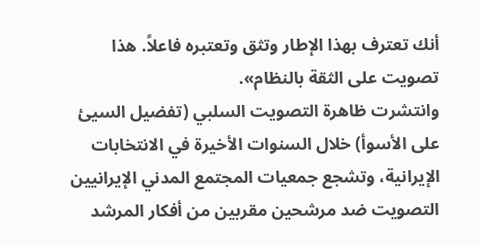أنك تعترف بهذا الإطار وتثق وتعتبره فاعلاً. هذا تصويت على الثقة بالنظام».
وانتشرت ظاهرة التصويت السلبي (تفضيل السيئ على الأسوأ) خلال السنوات الأخيرة في الانتخابات الإيرانية، وتشجع جمعيات المجتمع المدني الإيرانيين التصويت ضد مرشحين مقربين من أفكار المرشد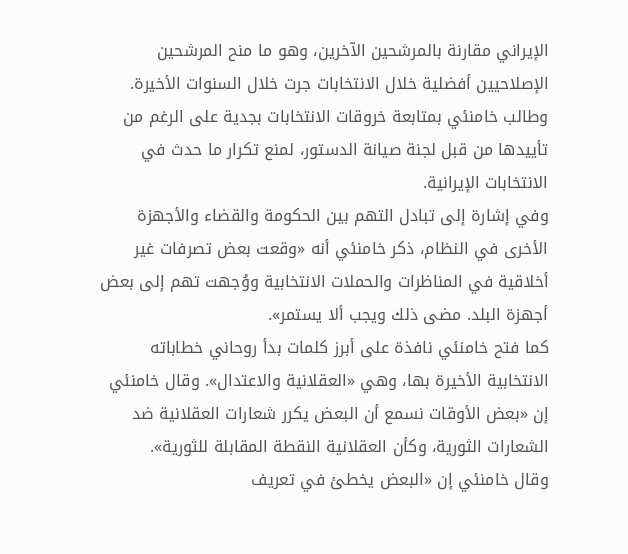الإيراني مقارنة بالمرشحين الآخرين، وهو ما منح المرشحين الإصلاحيين أفضلية خلال الانتخابات جرت خلال السنوات الأخيرة.
وطالب خامنئي بمتابعة خروقات الانتخابات بجدية على الرغم من تأييدها من قبل لجنة صيانة الدستور، لمنع تكرار ما حدث في الانتخابات الإيرانية.
وفي إشارة إلى تبادل التهم بين الحكومة والقضاء والأجهزة الأخرى في النظام، ذكر خامنئي أنه «وقعت بعض تصرفات غير أخلاقية في المناظرات والحملات الانتخابية ووُجهت تهم إلى بعض أجهزة البلد. مضى ذلك ويجب ألا يستمر».
كما فتح خامنئي نافذة على أبرز كلمات بدأ روحاني خطاباته الانتخابية الأخيرة بها، وهي «العقلانية والاعتدال». وقال خامنئي إن «بعض الأوقات نسمع أن البعض يكرر شعارات العقلانية ضد الشعارات الثورية، وكأن العقلانية النقطة المقابلة للثورية».
وقال خامنئي إن «البعض يخطئ في تعريف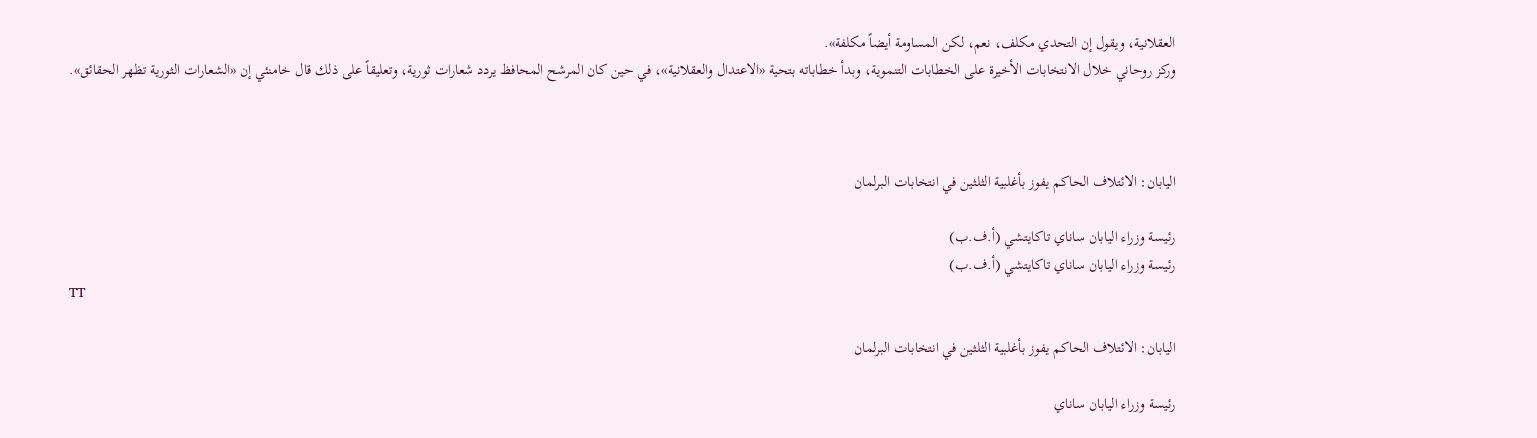العقلانية، ويقول إن التحدي مكلف، نعم، لكن المساومة أيضاً مكلفة».
وركز روحاني خلال الانتخابات الأخيرة على الخطابات التنموية، وبدأ خطاباته بتحية «الاعتدال والعقلانية»، في حين كان المرشح المحافظ يردد شعارات ثورية، وتعليقاً على ذلك قال خامنئي إن «الشعارات الثورية تظهر الحقائق».



اليابان: الائتلاف الحاكم يفوز بأغلبية الثلثين في انتخابات البرلمان

رئيسة وزراء اليابان ساناي تاكايتشي (أ.ف.ب)
رئيسة وزراء اليابان ساناي تاكايتشي (أ.ف.ب)
TT

اليابان: الائتلاف الحاكم يفوز بأغلبية الثلثين في انتخابات البرلمان

رئيسة وزراء اليابان ساناي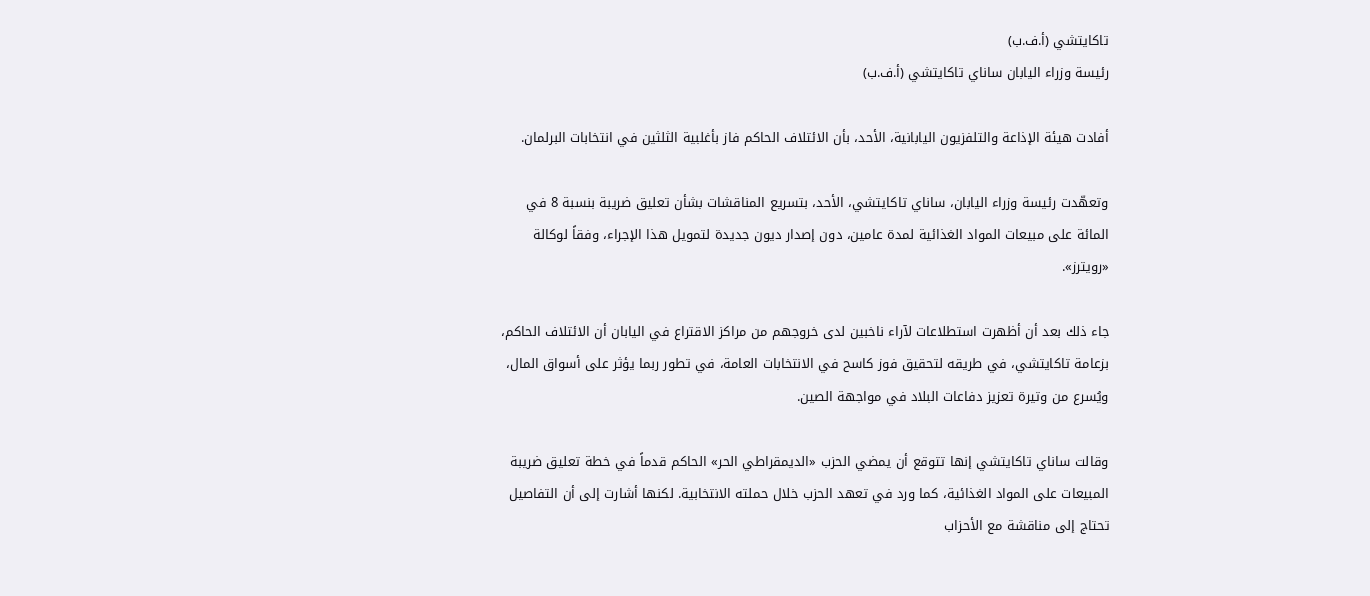تاكايتشي (أ.ف.ب)
رئيسة وزراء اليابان ساناي تاكايتشي (أ.ف.ب)

أفادت هيئة الإذاعة والتلفزيون اليابانية، الأحد، بأن الائتلاف الحاكم فاز بأغلبية الثلثين في انتخابات البرلمان.

وتعهّدت رئيسة وزراء اليابان، ساناي تاكايتشي، الأحد، بتسريع المناقشات بشأن تعليق ضريبة بنسبة 8 في المائة على مبيعات المواد الغذائية لمدة عامين، دون إصدار ديون جديدة لتمويل هذا الإجراء، وفقاً لوكالة «رويترز».

جاء ذلك بعد أن أظهرت استطلاعات لآراء ‌ناخبين لدى ‌خروجهم من مراكز ‌الاقتراع في اليابان أن الائتلاف الحاكم، بزعامة تاكايتشي، في طريقه لتحقيق فوز كاسح في الانتخابات العامة، في تطور ربما يؤثر على أسواق المال، ويُسرع من وتيرة تعزيز دفاعات البلاد في مواجهة ‌الصين.

وقالت ساناي تاكايتشي إنها تتوقع أن يمضي الحزب «الديمقراطي الحر» الحاكم قدماً في خطة تعليق ضريبة المبيعات على المواد الغذائية، كما ورد في تعهد الحزب خلال حملته الانتخابية. لكنها أشارت إلى أن التفاصيل تحتاج إلى مناقشة مع الأحزاب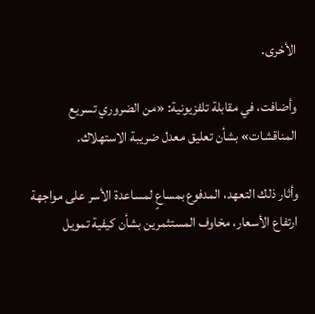الأخرى.

وأضافت، في مقابلة تلفزيونية: «من الضروري تسريع المناقشات» بشأن تعليق معدل ضريبة الاستهلاك.

وأثار ذلك التعهد، المدفوع بمساعٍ لمساعدة الأسر على مواجهة ارتفاع الأسعار، مخاوف المستثمرين بشأن كيفية تمويل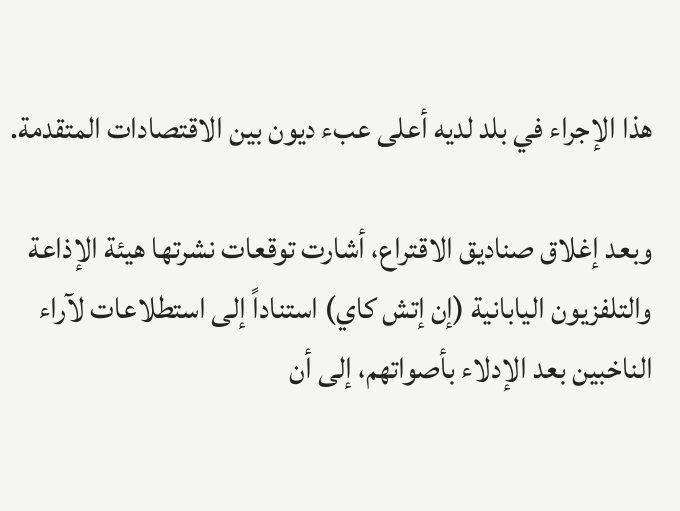هذا الإجراء في بلد لديه أعلى عبء ديون ‌بين الاقتصادات المتقدمة.

وبعد إغلاق صناديق الاقتراع، أشارت توقعات نشرتها هيئة الإذاعة والتلفزيون اليابانية (إن إتش كاي) استناداً إلى استطلاعات لآراء الناخبين بعد الإدلاء بأصواتهم، إلى أن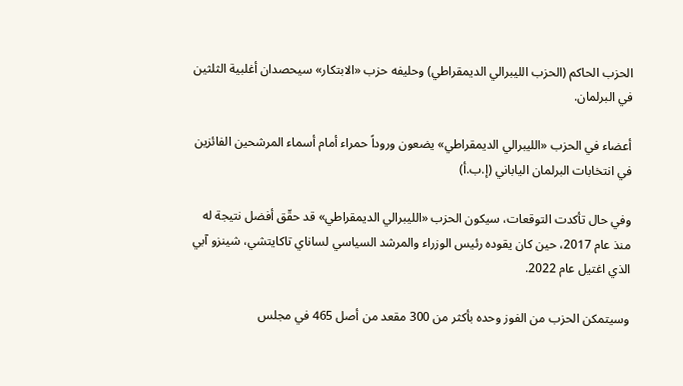الحزب الحاكم (الحزب الليبرالي الديمقراطي) وحليفه حزب «الابتكار» سيحصدان أغلبية الثلثين في البرلمان.

أعضاء في الحزب «الليبرالي الديمقراطي» يضعون وروداً حمراء أمام أسماء المرشحين الفائزين في انتخابات البرلمان الياباني (إ.ب.أ)

وفي حال تأكدت التوقعات، سيكون الحزب «الليبرالي الديمقراطي» قد حقّق أفضل نتيجة له منذ عام 2017، حين كان يقوده رئيس الوزراء والمرشد السياسي لساناي تاكايتشي، شينزو آبي الذي اغتيل عام 2022.

وسيتمكن الحزب من الفوز وحده بأكثر من 300 مقعد من أصل 465 في مجلس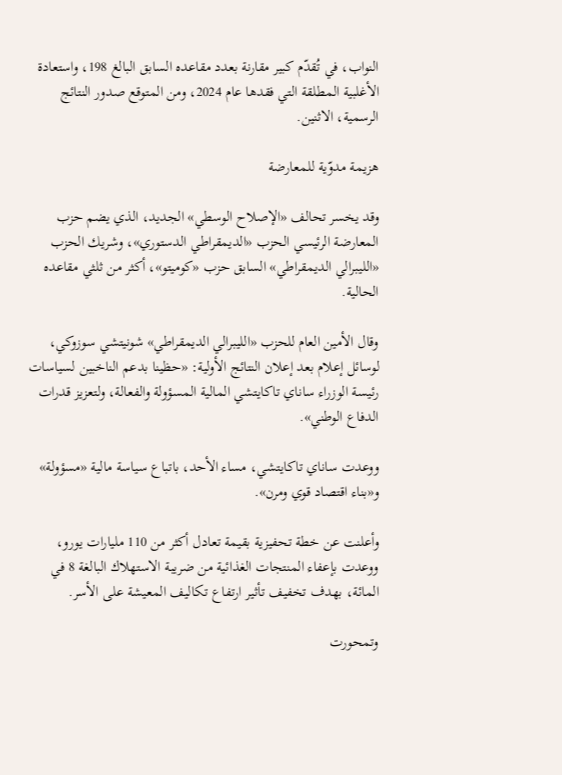النواب، في تُقدّم كبير مقارنة بعدد مقاعده السابق البالغ 198، واستعادة الأغلبية المطلقة التي فقدها عام 2024، ومن المتوقع صدور النتائج الرسمية، الاثنين.

هزيمة مدوّية للمعارضة

وقد يخسر تحالف «الإصلاح الوسطي» الجديد، الذي يضم حزب المعارضة الرئيسي الحزب «الديمقراطي الدستوري»، وشريك الحزب «الليبرالي الديمقراطي» السابق حزب «كوميتو»، أكثر من ثلثي مقاعده الحالية.

وقال الأمين العام للحزب «الليبرالي الديمقراطي» شونيتشي سوزوكي، لوسائل إعلام بعد إعلان النتائج الأولية: «حظينا بدعم الناخبين لسياسات رئيسة الوزراء ساناي تاكايتشي المالية المسؤولة والفعالة، ولتعزيز قدرات الدفاع الوطني».

ووعدت ساناي تاكايتشي، مساء الأحد، باتباع سياسة مالية «مسؤولة» و«بناء اقتصاد قوي ومرن».

وأعلنت عن خطة تحفيزية بقيمة تعادل أكثر من 110 مليارات يورو، ووعدت بإعفاء المنتجات الغذائية من ضريبة الاستهلاك البالغة 8 في المائة، بهدف تخفيف تأثير ارتفاع تكاليف المعيشة على الأسر.

وتمحورت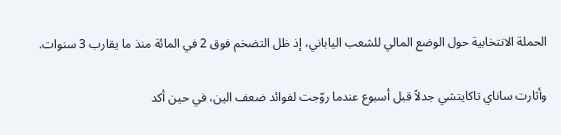الحملة الانتخابية حول الوضع المالي للشعب الياباني، إذ ظل التضخم فوق 2 في المائة منذ ما يقارب 3 سنوات.

وأثارت ساناي تاكايتشي جدلاً قبل أسبوع عندما روّجت لفوائد ضعف الين، في حين أكد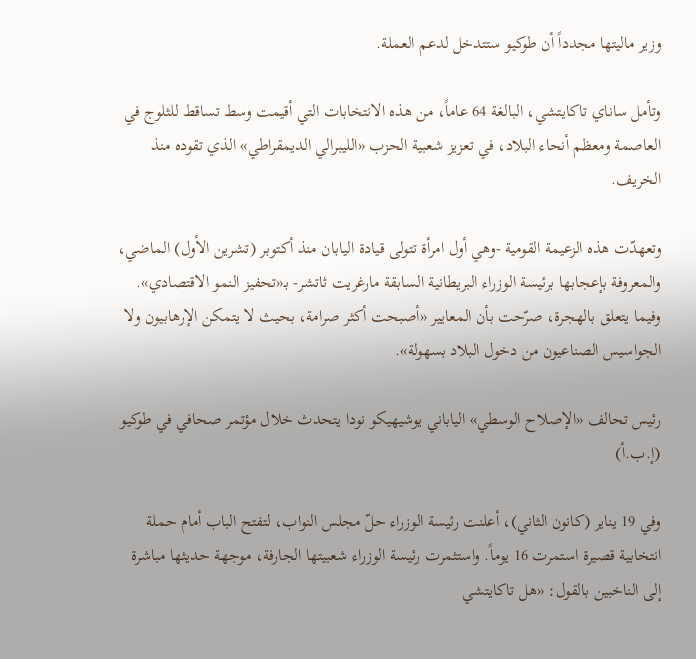وزير ماليتها مجدداً أن طوكيو ستتدخل لدعم العملة.

وتأمل ساناي تاكايتشي، البالغة 64 عاماً، من هذه الانتخابات التي أقيمت وسط تساقط للثلوج في العاصمة ومعظم أنحاء البلاد، في تعزيز شعبية الحزب «الليبرالي الديمقراطي» الذي تقوده منذ الخريف.

وتعهدّت هذه الزعيمة القومية -وهي أول امرأة تتولى قيادة اليابان منذ أكتوبر (تشرين الأول) الماضي، والمعروفة بإعجابها برئيسة الوزراء البريطانية السابقة مارغريت ثاتشر- بـ«تحفيز النمو الاقتصادي». وفيما يتعلق بالهجرة، صرّحت بأن المعايير «أصبحت أكثر صرامة، بحيث لا يتمكن الإرهابيون ولا الجواسيس الصناعيون من دخول البلاد بسهولة».

رئيس تحالف «الإصلاح الوسطي» الياباني يوشيهيكو نودا يتحدث خلال مؤتمر صحافي في طوكيو (إ.ب.أ)

وفي 19 يناير (كانون الثاني)، أعلنت رئيسة الوزراء حلّ مجلس النواب، لتفتح الباب أمام حملة انتخابية قصيرة استمرت 16 يوماً. واستثمرت رئيسة الوزراء شعبيتها الجارفة، موجهة حديثها مباشرة إلى الناخبين بالقول: «هل تاكايتشي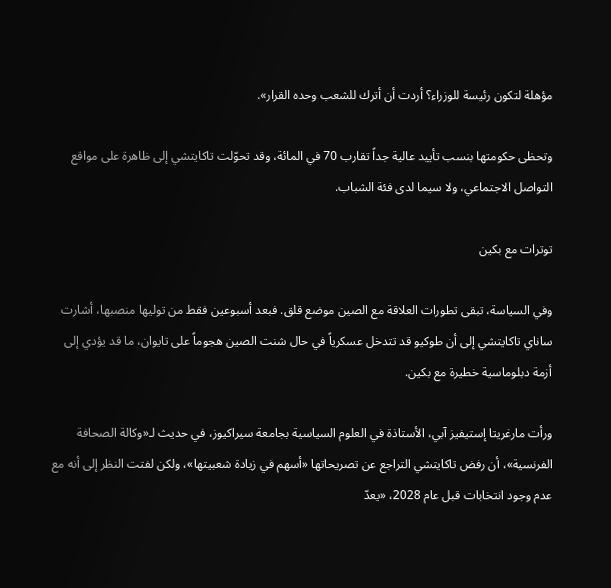مؤهلة لتكون رئيسة للوزراء؟ أردت أن أترك للشعب وحده القرار».

وتحظى حكومتها بنسب تأييد عالية جداً تقارب 70 في المائة، وقد تحوّلت تاكايتشي إلى ظاهرة على مواقع التواصل الاجتماعي، ولا سيما لدى فئة الشباب.

توترات مع بكين

وفي السياسة، تبقى تطورات العلاقة مع الصين موضع قلق. فبعد أسبوعين فقط من توليها منصبها، أشارت ساناي تاكايتشي إلى أن طوكيو قد تتدخل عسكرياً في حال شنت الصين هجوماً على تايوان، ما قد يؤدي إلى أزمة دبلوماسية خطيرة مع بكين.

ورأت مارغريتا إستيفيز آبي، الأستاذة في العلوم السياسية بجامعة سيراكيوز، في حديث لـ«وكالة الصحافة الفرنسية»، أن رفض تاكايتشي التراجع عن تصريحاتها «أسهم في زيادة شعبيتها»، ولكن لفتت النظر إلى أنه مع عدم وجود انتخابات قبل عام 2028، «يعدّ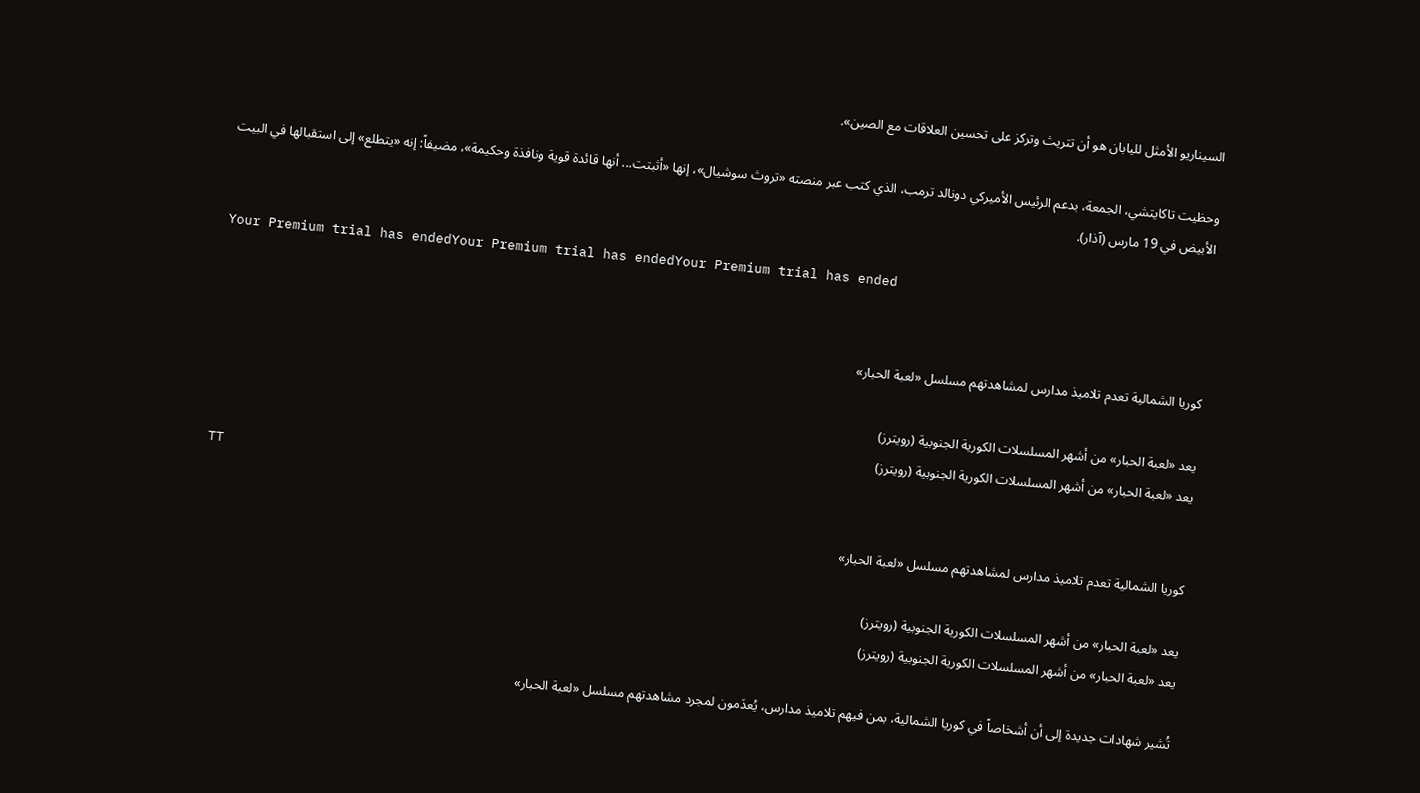السيناريو الأمثل لليابان هو أن تتريث وتركز على تحسين العلاقات مع الصين».

وحظيت تاكايتشي، الجمعة، بدعم الرئيس الأميركي دونالد ترمب، الذي كتب عبر منصته «تروث سوشيال»، إنها «أثبتت... أنها قائدة قوية ونافذة وحكيمة»، مضيفاً: إنه «يتطلع» إلى استقبالها في البيت الأبيض في 19 مارس (آذار).

Your Premium trial has endedYour Premium trial has endedYour Premium trial has ended


كوريا الشمالية تعدم تلاميذ مدارس لمشاهدتهم مسلسل «لعبة الحبار»

يعد «لعبة الحبار» من أشهر المسلسلات الكورية الجنوبية (رويترز)
يعد «لعبة الحبار» من أشهر المسلسلات الكورية الجنوبية (رويترز)
TT

كوريا الشمالية تعدم تلاميذ مدارس لمشاهدتهم مسلسل «لعبة الحبار»

يعد «لعبة الحبار» من أشهر المسلسلات الكورية الجنوبية (رويترز)
يعد «لعبة الحبار» من أشهر المسلسلات الكورية الجنوبية (رويترز)

تُشير شهادات جديدة إلى أن أشخاصاً في كوريا الشمالية، بمن فيهم تلاميذ مدارس، يُعدَمون لمجرد مشاهدتهم مسلسل «لعبة الحبار»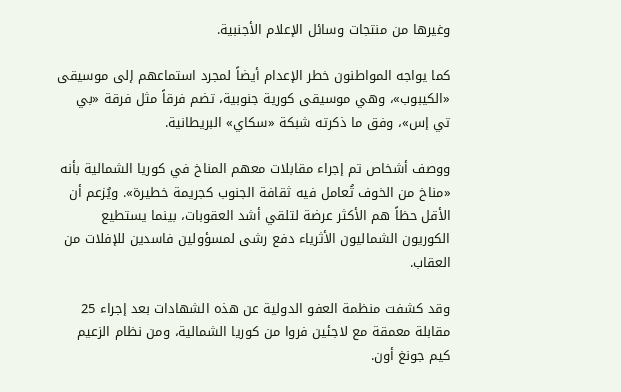وغيرها من منتجات وسائل الإعلام الأجنبية.

كما يواجه المواطنون خطر الإعدام أيضاً لمجرد استماعهم إلى موسيقى «الكيبوب»، وهي موسيقى كورية جنوبية، تضم فرقاً مثل فرقة «بي تي إس»، وفق ما ذكرته شبكة «سكاي» البريطانية.

ووصف أشخاص تم إجراء مقابلات معهم المناخ في كوريا الشمالية بأنه «مناخ من الخوف تُعامل فيه ثقافة الجنوب كجريمة خطيرة». ويُزعم أن الأقل حظاً هم الأكثر عرضة لتلقي أشد العقوبات، بينما يستطيع الكوريون الشماليون الأثرياء دفع رشى لمسؤولين فاسدين للإفلات من العقاب.

وقد كشفت منظمة العفو الدولية عن هذه الشهادات بعد إجراء 25 مقابلة معمقة مع لاجئين فروا من كوريا الشمالية، ومن نظام الزعيم كيم جونغ أون.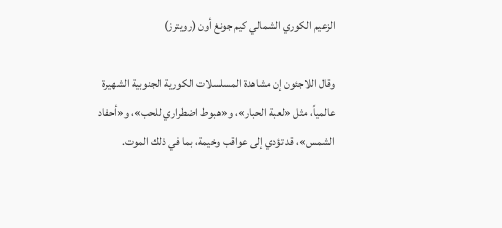الزعيم الكوري الشمالي كيم جونغ أون (رويترز)

وقال اللاجئون إن مشاهدة المسلسلات الكورية الجنوبية الشهيرة عالمياً، مثل «لعبة الحبار»، و«هبوط اضطراري للحب»، و«أحفاد الشمس»، قد تؤدي إلى عواقب وخيمة، بما في ذلك الموت.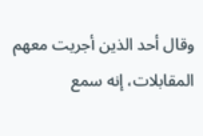وقال أحد الذين أجريت معهم المقابلات، إنه سمع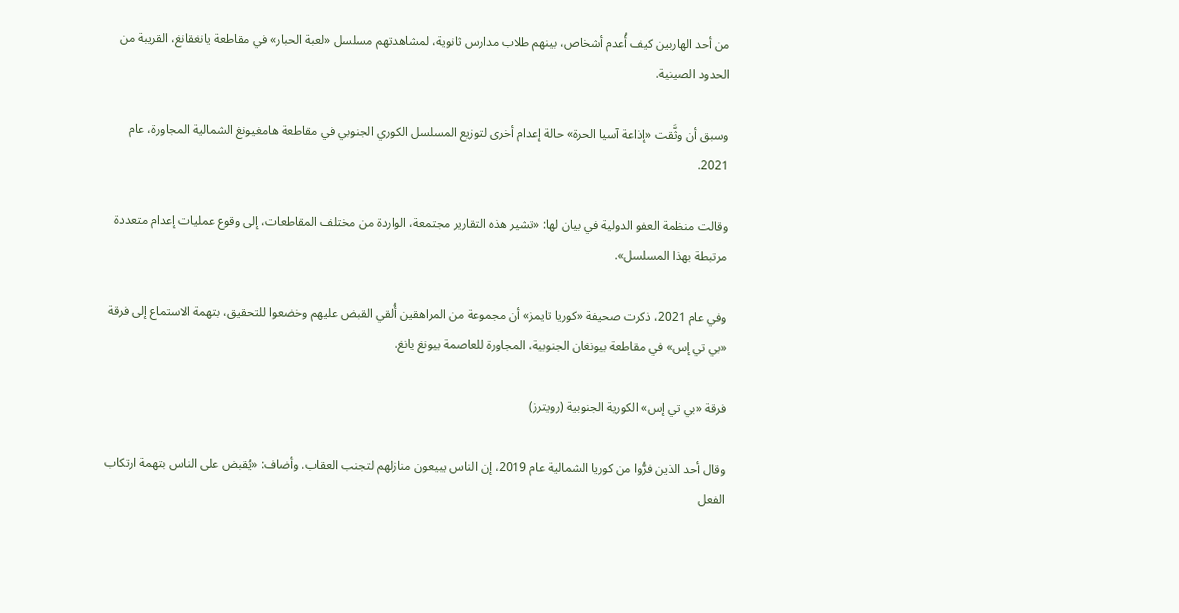من أحد الهاربين كيف أُعدم أشخاص، بينهم طلاب مدارس ثانوية، لمشاهدتهم مسلسل «لعبة الحبار» في مقاطعة يانغقانغ، القريبة من الحدود الصينية.

وسبق أن وثَّقت «إذاعة آسيا الحرة» حالة إعدام أخرى لتوزيع المسلسل الكوري الجنوبي في مقاطعة هامغيونغ الشمالية المجاورة، عام 2021.

وقالت منظمة العفو الدولية في بيان لها: «تشير هذه التقارير مجتمعة، الواردة من مختلف المقاطعات، إلى وقوع عمليات إعدام متعددة مرتبطة بهذا المسلسل».

وفي عام 2021، ذكرت صحيفة «كوريا تايمز» أن مجموعة من المراهقين أُلقي القبض عليهم وخضعوا للتحقيق، بتهمة الاستماع إلى فرقة «بي تي إس» في مقاطعة بيونغان الجنوبية، المجاورة للعاصمة بيونغ يانغ.

فرقة «بي تي إس» الكورية الجنوبية (رويترز)

وقال أحد الذين فرُّوا من كوريا الشمالية عام 2019، إن الناس يبيعون منازلهم لتجنب العقاب. وأضاف: «يُقبض على الناس بتهمة ارتكاب الفعل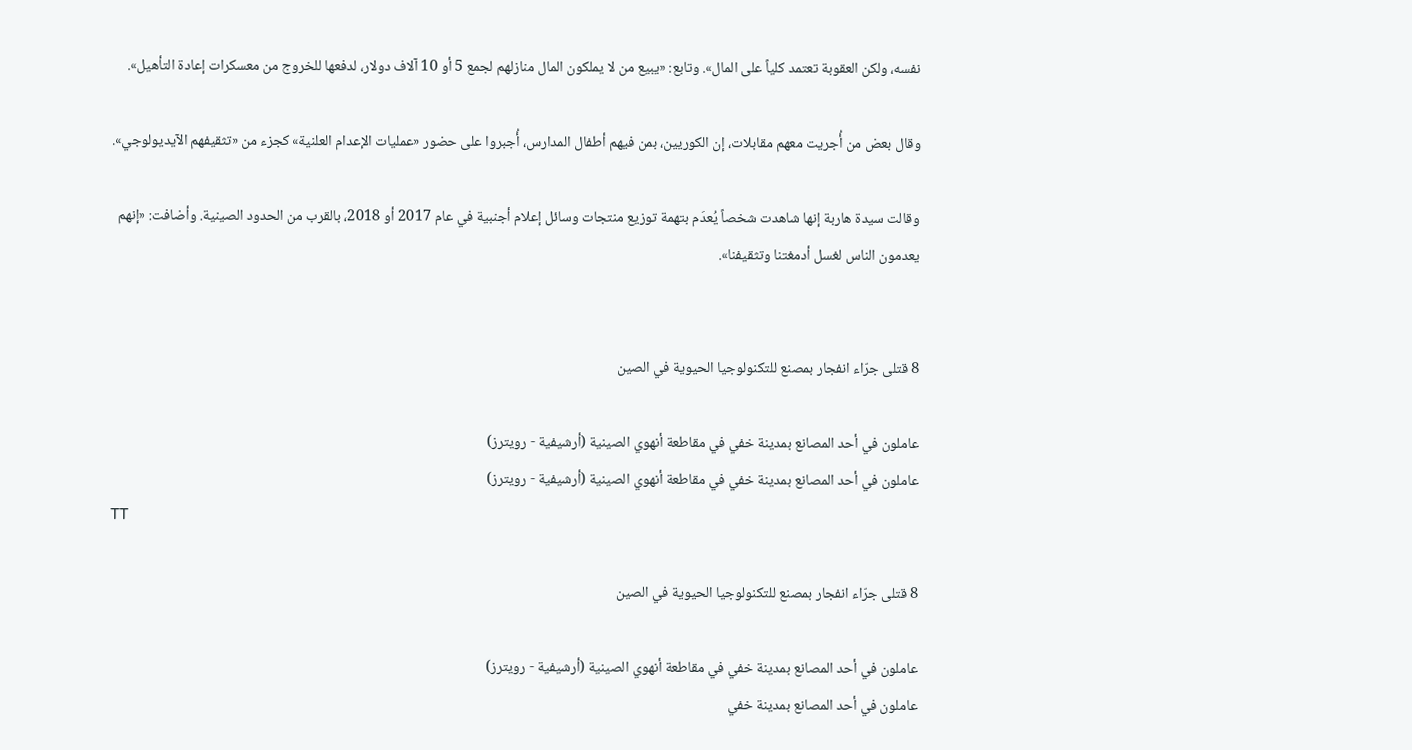نفسه، ولكن العقوبة تعتمد كلياً على المال». وتابع: «يبيع من لا يملكون المال منازلهم لجمع 5 أو 10 آلاف دولار، لدفعها للخروج من معسكرات إعادة التأهيل».

وقال بعض من أُجريت معهم مقابلات، إن الكوريين، بمن فيهم أطفال المدارس، أُجبروا على حضور «عمليات الإعدام العلنية» كجزء من «تثقيفهم الآيديولوجي».

وقالت سيدة هاربة إنها شاهدت شخصاً يُعدَم بتهمة توزيع منتجات وسائل إعلام أجنبية في عام 2017 أو 2018، بالقرب من الحدود الصينية. وأضافت: «إنهم يعدمون الناس لغسل أدمغتنا وتثقيفنا».


8 قتلى جرّاء انفجار بمصنع للتكنولوجيا الحيوية في الصين

عاملون في أحد المصانع بمدينة خفي في مقاطعة أنهوي الصينية (أرشيفية - رويترز)
عاملون في أحد المصانع بمدينة خفي في مقاطعة أنهوي الصينية (أرشيفية - رويترز)
TT

8 قتلى جرّاء انفجار بمصنع للتكنولوجيا الحيوية في الصين

عاملون في أحد المصانع بمدينة خفي في مقاطعة أنهوي الصينية (أرشيفية - رويترز)
عاملون في أحد المصانع بمدينة خفي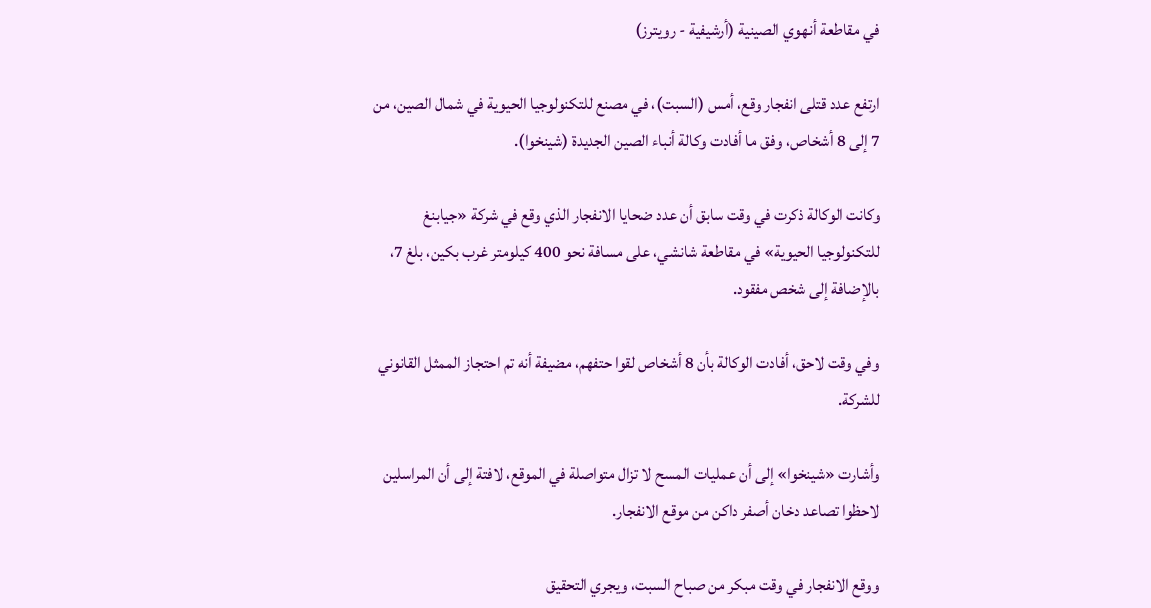في مقاطعة أنهوي الصينية (أرشيفية - رويترز)

ارتفع عدد قتلى انفجار وقع، أمس (السبت)، في مصنع للتكنولوجيا الحيوية في شمال الصين، من 7 إلى 8 أشخاص، وفق ما أفادت وكالة أنباء الصين الجديدة (شينخوا).

وكانت الوكالة ذكرت في وقت سابق أن عدد ضحايا الانفجار الذي وقع في شركة «جيابنغ للتكنولوجيا الحيوية» في مقاطعة شانشي، على مسافة نحو 400 كيلومتر غرب بكين، بلغ 7، بالإضافة إلى شخص مفقود.

وفي وقت لاحق، أفادت الوكالة بأن 8 أشخاص لقوا حتفهم، مضيفة أنه تم احتجاز الممثل القانوني للشركة.

وأشارت «شينخوا» إلى أن عمليات المسح لا تزال متواصلة في الموقع، لافتة إلى أن المراسلين لاحظوا تصاعد دخان أصفر داكن من موقع الانفجار.

ووقع الانفجار في وقت مبكر من صباح السبت، ويجري التحقيق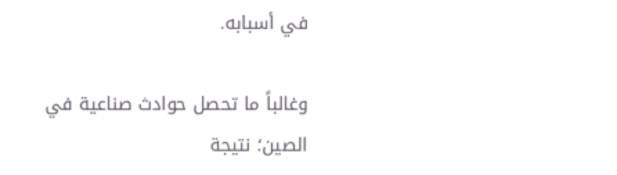في أسبابه.

وغالباً ما تحصل حوادث صناعية في الصين؛ نتيجة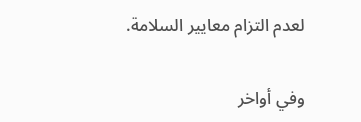لعدم التزام معايير السلامة.

وفي أواخر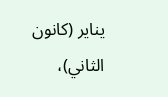يناير (كانون الثاني)،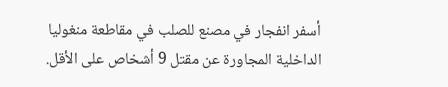أسفر انفجار في مصنع للصلب في مقاطعة منغوليا الداخلية المجاورة عن مقتل 9 أشخاص على الأقل.